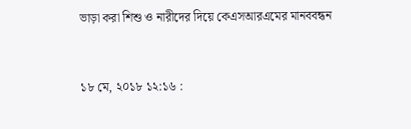ভাড়া করা শিশু ও নারীদের দিয়ে কেএসআরএমের মানববন্ধন


১৮ মে, ২০১৮ ১২:১৬ :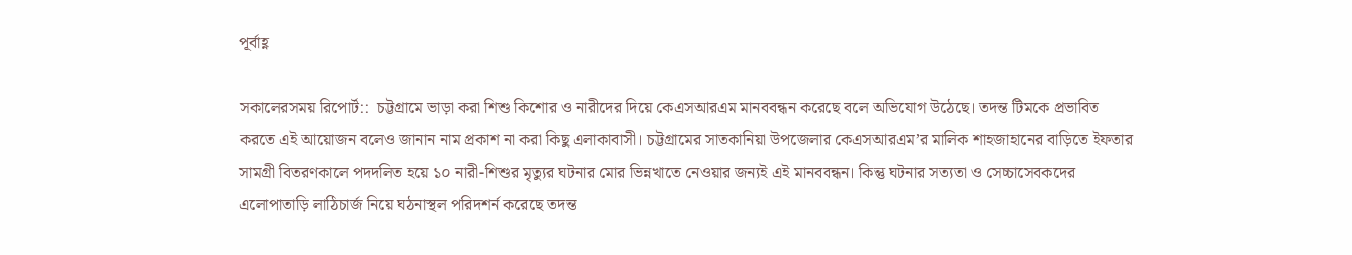পূর্বাহ্ণ

সকালেরসময় রিপোর্ট::  চট্টগ্রামে ভাড়া করা শিশু কিশোর ও নারীদের দিয়ে কেএসআরএম মানববন্ধন করেছে বলে অভিযোগ উঠেছে। তদন্ত টিমকে প্রভাবিত করতে এই আয়োজন বলেও জানান নাম প্রকাশ না করা কিছু এলাকাবাসী। চট্টগ্রামের সাতকানিয়া উপজেলার কেএসআরএম’র মালিক শাহজাহানের বাড়িতে ইফতার সামগ্রী বিতরণকালে পদদলিত হয়ে ১০ নারী-শিশুর মৃত্যুর ঘটনার মোর ভিন্নখাতে নেওয়ার জন্যই এই মানববন্ধন। কিন্তু ঘটনার সত্যতা ও সেচ্চাসেবকদের এলোপাতাড়ি লাঠিচার্জ নিয়ে ঘঠনাস্থল পরিদশর্ন করেছে তদন্ত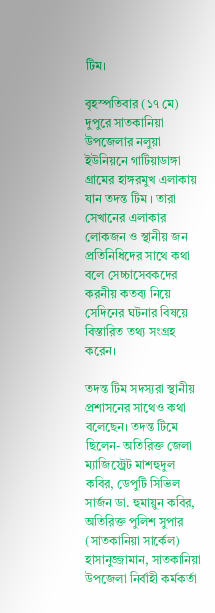টিম।

বৃহস্পতিবার (১৭ মে) দুপুরে সাতকানিয়া উপজেলার নলুয়া ইউনিয়নে গাটিয়াডাঙ্গা গ্রামের হাঙ্গরমুখ এলাকায় যান তদন্ত টিম । তারা সেখানের এলাকার লোকজন ও স্থানীয় জন প্রতিনিধিদের সাথে কথা বলে সেচ্চাসেবকদের করনীয় কতব্য নিয়ে সেদিনের ঘটনার বিষয়ে বিস্তারিত তথ্য সংগ্রহ করেন।

তদন্ত টিম সদস্যরা স্থানীয় প্রশাসনের সাথেও কথা বলেছেন। তদন্ত টিমে ছিলেন- অতিরিক্ত জেলা ম্যাজিস্ট্র্রেট মাশহুদুল কবির, ডেপুটি সিভিল সার্জন ডা. হুমায়ুন কবির, অতিরিক্ত পুলিশ সুপার (সাতকানিয়া সার্কেল) হাসানুজ্জামান, সাতকানিয়া উপজেলা নির্বাহী কর্মকর্তা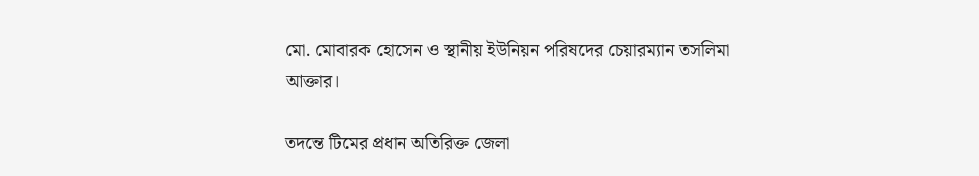মো. মোবারক হোসেন ও স্থানীয় ইউনিয়ন পরিষদের চেয়ারম্যান তসলিমা আক্তার।

তদন্তে টিমের প্রধান অতিরিক্ত জেলা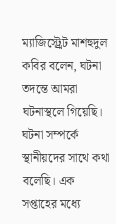ম্যাজিস্ট্র্রেট মাশহুদুল কবির বলেন, ঘটনা তদন্তে আমরা ঘটনাস্থলে গিয়েছি। ঘটনা সম্পর্কে স্থানীয়দের সাথে কথা বলেছি। এক সপ্তাহের মধ্যে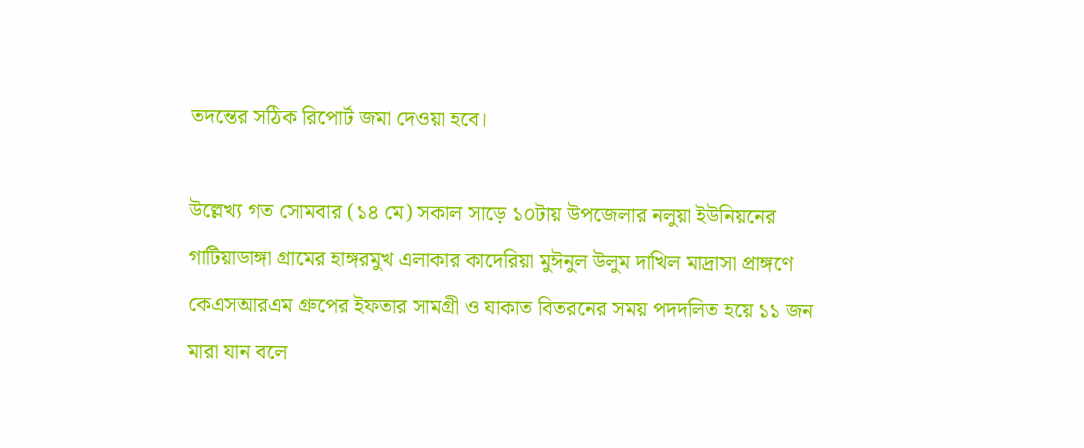তদন্তের সঠিক রিপোর্ট জমা দেওয়া হবে।

উল্লেখ্য গত সোমবার (১৪ মে) সকাল সাড়ে ১০টায় উপজেলার নলুয়া ইউনিয়নের গাটিয়াডাঙ্গা গ্রামের হাঙ্গরমুখ এলাকার কাদেরিয়া মুঈনুল উলুম দাখিল মাদ্রাসা প্রাঙ্গণে কেএসআরএম গ্রুপের ইফতার সামগ্রী ও যাকাত বিতরনের সময় পদদলিত হয়ে ১১ জন মারা যান বলে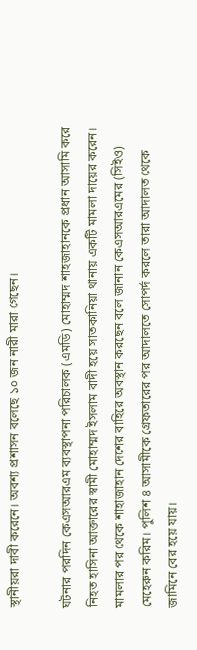স্থানীয়রা দাবী করেনে। অবশ্য প্রশাসন বলেছে ১০ জন নারী মারা গেছেন।

ঘটনার পরদিন কেএসআরএম ব্যবস্থাপনা পরিচালক (এমডি) মোহাম্মদ শাহজাহানকে প্রধান আসামি করে নিহত হাসিনা আক্তারের স্বামী মোহাম্মদ ইসলাম বাদী হয়ে সাতকানিয়া থানায় একটি মামলা দায়ের করেন। মামলার পর থেকে শাহাজাহান দেশের বাহিরে অবস্থান করছেন বলে জানান কেএসআরএমের (সিইও) মেহেরুন করিম। পুলিশ ৪ আসামীকে গ্রেফতারের পর আদালতে সোপর্দ করলে তারা আদালত থেকে জামিনে বের হয়ে যায়।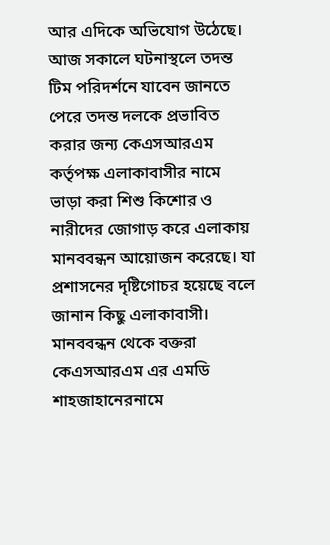আর এদিকে অভিযোগ উঠেছে। আজ সকালে ঘটনাস্থলে তদন্ত টিম পরিদর্শনে যাবেন জানতে পেরে তদন্ত দলকে প্রভাবিত করার জন্য কেএসআরএম কর্তৃপক্ষ এলাকাবাসীর নামে ভাড়া করা শিশু কিশোর ও নারীদের জোগাড় করে এলাকায় মানববন্ধন আয়োজন করেছে। যা প্রশাসনের দৃষ্টিগোচর হয়েছে বলে জানান কিছু এলাকাবাসী। মানববন্ধন থেকে বক্তরা কেএসআরএম এর এমডি শাহজাহানেরনামে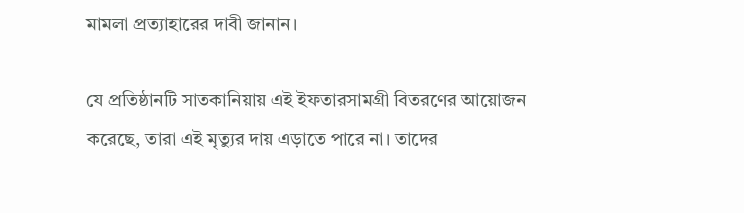মামলা প্রত্যাহারের দাবী জানান।

যে প্রতিষ্ঠানটি সাতকানিয়ায় এই ইফতারসামগ্রী বিতরণের আয়োজন করেছে, তারা এই মৃত্যুর দায় এড়াতে পারে না। তাদের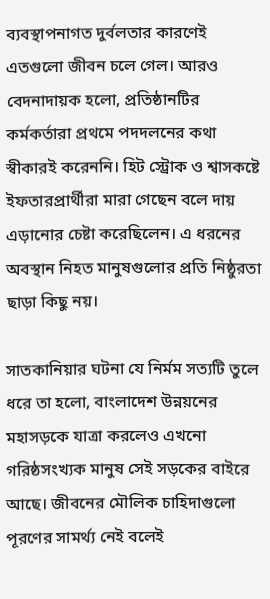ব্যবস্থাপনাগত দুর্বলতার কারণেই এতগুলো জীবন চলে গেল। আরও বেদনাদায়ক হলো, প্রতিষ্ঠানটির কর্মকর্তারা প্রথমে পদদলনের কথা স্বীকারই করেননি। হিট স্ট্রোক ও শ্বাসকষ্টে ইফতারপ্রার্থীরা মারা গেছেন বলে দায় এড়ানোর চেষ্টা করেছিলেন। এ ধরনের অবস্থান নিহত মানুষগুলোর প্রতি নিষ্ঠুরতা ছাড়া কিছু নয়।

সাতকানিয়ার ঘটনা যে নির্মম সত্যটি তুলে ধরে তা হলো, বাংলাদেশ উন্নয়নের মহাসড়কে যাত্রা করলেও এখনো গরিষ্ঠসংখ্যক মানুষ সেই সড়কের বাইরে আছে। জীবনের মৌলিক চাহিদাগুলো পূরণের সামর্থ্য নেই বলেই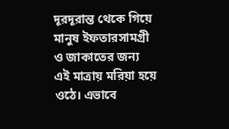দূরদূরান্ত থেকে গিয়ে মানুষ ইফতারসামগ্রী ও জাকাতের জন্য এই মাত্রায় মরিয়া হয়ে ওঠে। এভাবে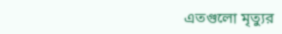এতগুলো মৃত্যুর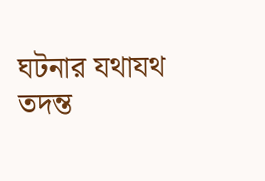ঘটনার যথাযথ তদন্ত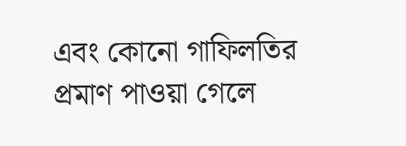এবং কোনো গাফিলতির প্রমাণ পাওয়া গেলে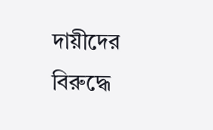দায়ীদের বিরুদ্ধে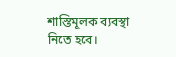শাস্তিমূলক ব্যবস্থা নিতে হবে।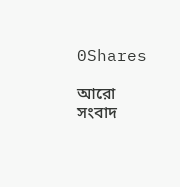0Shares

আরো সংবাদ